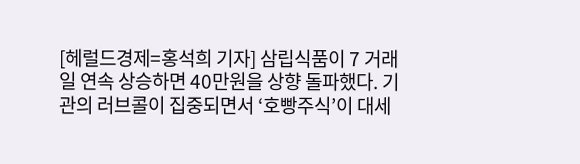[헤럴드경제=홍석희 기자] 삼립식품이 7 거래일 연속 상승하면 40만원을 상향 돌파했다. 기관의 러브콜이 집중되면서 ‘호빵주식’이 대세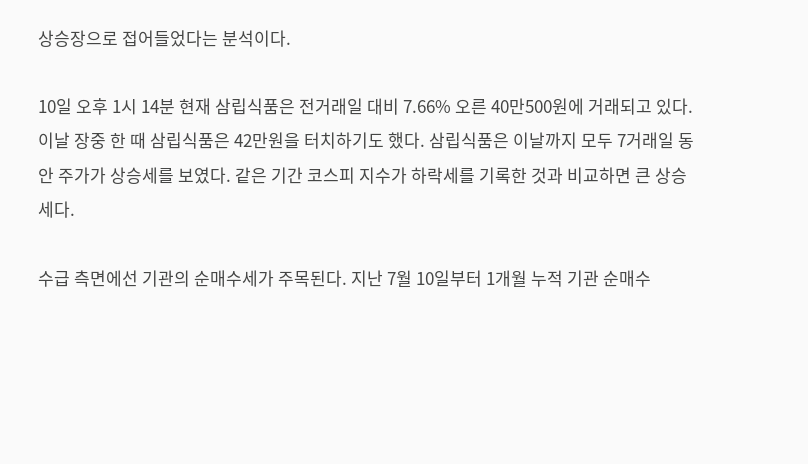상승장으로 접어들었다는 분석이다.

10일 오후 1시 14분 현재 삼립식품은 전거래일 대비 7.66% 오른 40만500원에 거래되고 있다. 이날 장중 한 때 삼립식품은 42만원을 터치하기도 했다. 삼립식품은 이날까지 모두 7거래일 동안 주가가 상승세를 보였다. 같은 기간 코스피 지수가 하락세를 기록한 것과 비교하면 큰 상승세다.

수급 측면에선 기관의 순매수세가 주목된다. 지난 7월 10일부터 1개월 누적 기관 순매수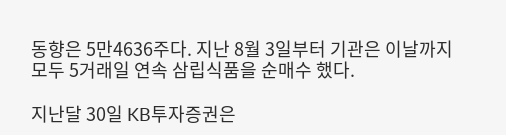동향은 5만4636주다. 지난 8월 3일부터 기관은 이날까지 모두 5거래일 연속 삼립식품을 순매수 했다.

지난달 30일 KB투자증권은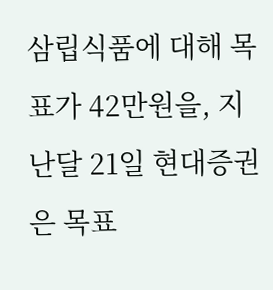삼립식품에 대해 목표가 42만원을, 지난달 21일 현대증권은 목표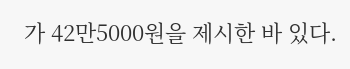가 42만5000원을 제시한 바 있다.